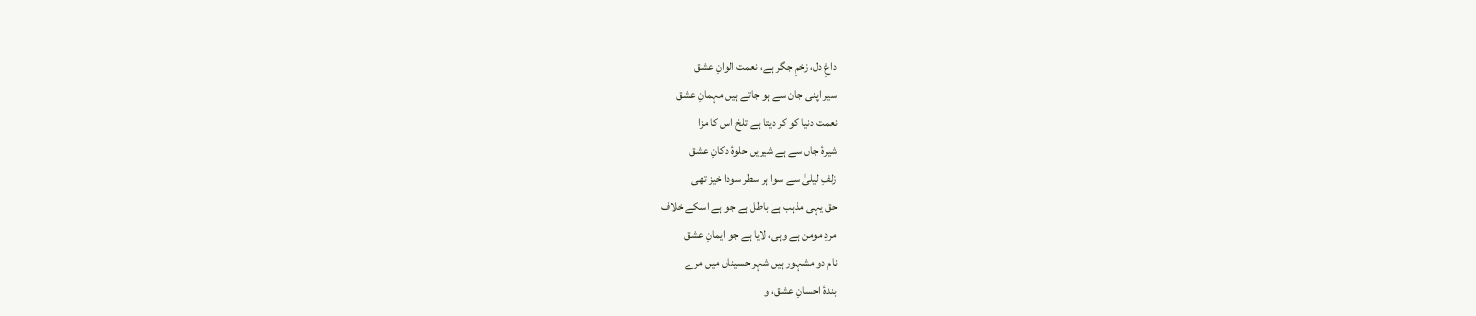داغِ دل، زخمِ جگر ہے، نعمت الوانِ عشق
سیر اپنی جان سے ہو جاتے ہیں مہمانِ عشق
نعمت دنیا کو کر دیتا ہے تلخ اس کا مزا
شیرۂ جاں سے ہے شیریں حلوۂ دکانِ عشق
زلفِ لیلیٰ سے سوا ہر سطر سودا خیز تھی
حق یہی مذہب ہے باطل ہے جو ہے اسکے خلاف
مردِ مومن ہے وہی، لایا ہے جو ایمانِ عشق
نام دو مشہور ہیں شہر حسیناں میں مرے
بندۂ احسانِ عشق، و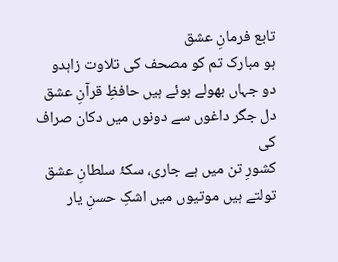تابع فرمانِ عشق
ہو مبارک تم کو مصحف کی تلاوت زاہدو
دو جہاں بھولے ہوئے ہیں حافظِ قرآنِ عشق
دل جگر داغوں سے دونوں میں دکان صراف کی
کشورِ تن میں ہے جاری، سکۂ سلطانِ عشق
تولتے ہیں موتیوں میں اشکِ حسنِ یار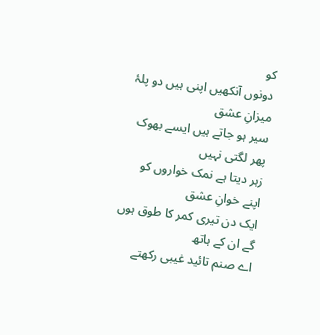کو
دونوں آنکھیں اپنی ہیں دو پلۂ میزانِ عشق
سیر ہو جاتے ہیں ایسے بھوک پھر لگتی نہیں
زہر دیتا ہے نمک خواروں کو اپنے خوانِ عشق
ایک دن تیری کمر کا طوق ہوں گے ان کے ہاتھ
اے صنم تائید غیبی رکھتے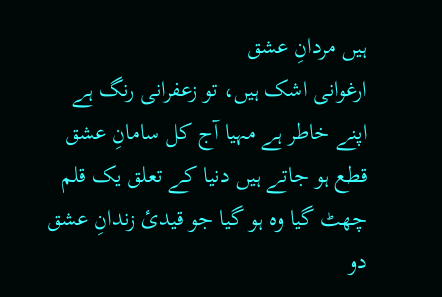ہیں مردانِ عشق
ارغوانی اشک ہیں، تو زعفرانی رنگ ہے
اپنے خاطر ہے مہیا آج کل سامانِ عشق
قطع ہو جاتے ہیں دنیا کے تعلق یک قلم
چھٹ گیا وہ ہو گیا جو قیدئ زندانِ عشق
دو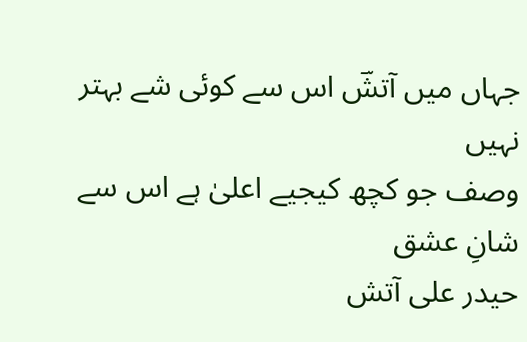جہاں میں آتشؔ اس سے کوئی شے بہتر نہیں
وصف جو کچھ کیجیے اعلیٰ ہے اس سے شانِ عشق
حیدر علی آتش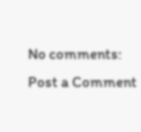No comments:
Post a Comment